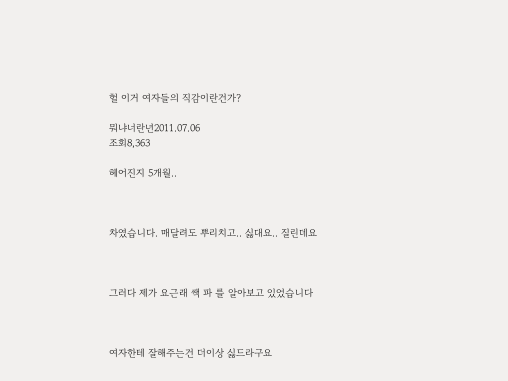헐 이거 여자들의 직감이란건가?

뭐냐너란년2011.07.06
조회8,363

헤어진지 5개월..



차였습니다. 매달려도 뿌리치고.. 싫대요.. 질린데요



그러다 제가 요근래 쌕 파 를 알아보고 있었습니다



여자한테 잘해주는건 더이상 싫드라구요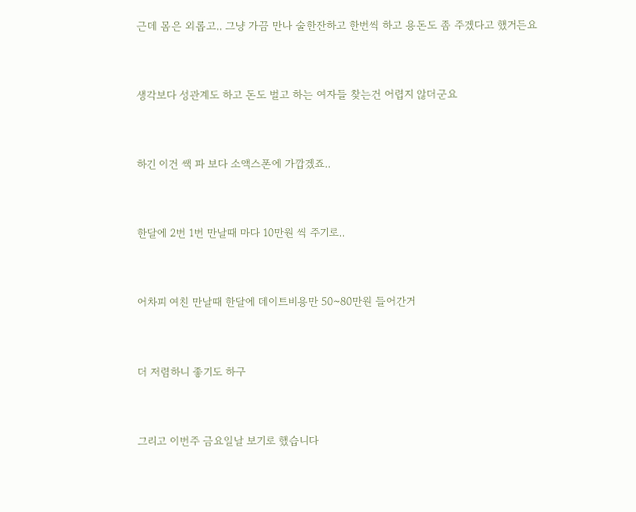근데 몸은 외롭고.. 그냥 가끔 만나 술한잔하고 한번씩 하고 용돈도 좀 주겠다고 했거든요



생각보다 성관계도 하고 돈도 벌고 하는 여자들 찾는건 어렵지 않더군요



하긴 이건 쌕 파 보다 소액스폰에 가깝겠죠..



한달에 2번 1번 만날때 마다 10만원 씩 주기로..



어차피 여친 만날때 한달에 데이트비용만 50~80만원 들어간거



더 저렴하니 좋기도 하구



그리고 이번주 금요일날 보기로 했습니다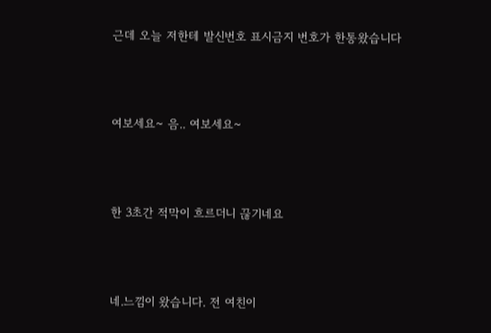근데 오늘 저한테 발신번호 표시금지 번호가 한통왔습니다



여보세요~ 음.. 여보세요~



한 3초간 적막이 흐르더니 끊기네요



네.느낌이 왔습니다. 전 여친이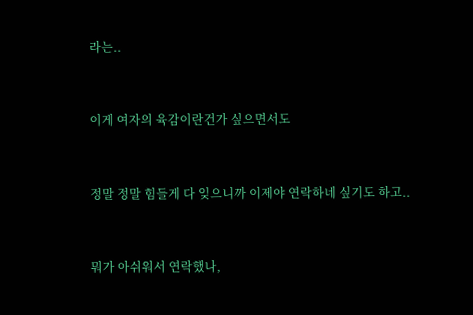라는..



이게 여자의 육감이란건가 싶으면서도



정말 정말 힘들게 다 잊으니까 이제야 연락하네 싶기도 하고..



뭐가 아쉬워서 연락했나,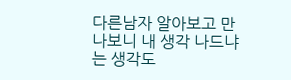다른남자 알아보고 만나보니 내 생각 나드냐는 생각도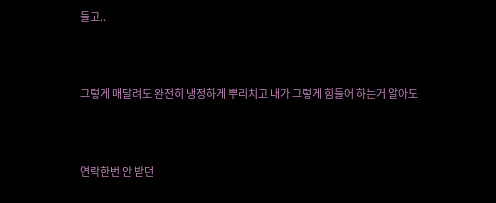들고..



그렇게 매달려도 완전히 냉정하게 뿌리치고 내가 그렇게 힘들어 하는거 알아도



연락한번 안 받던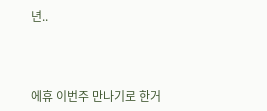년..



에휴 이번주 만나기로 한거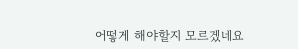어떻게 해야할지 모르겠네요